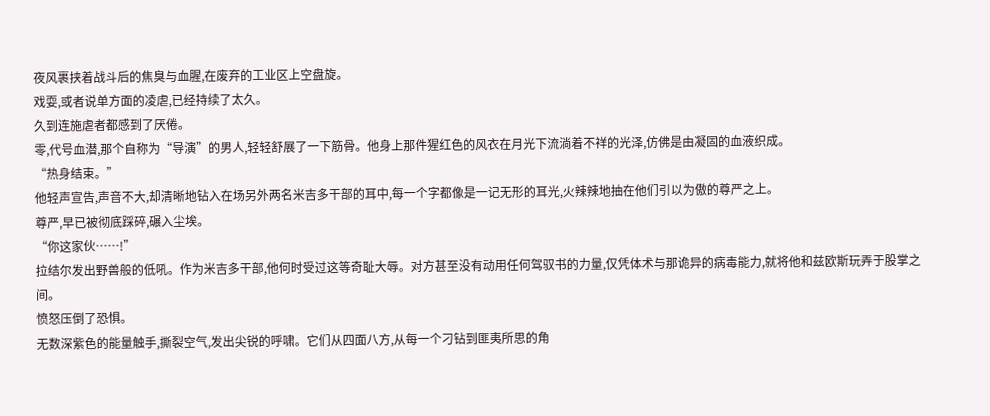夜风裹挟着战斗后的焦臭与血腥,在废弃的工业区上空盘旋。
戏耍,或者说单方面的凌虐,已经持续了太久。
久到连施虐者都感到了厌倦。
零,代号血潜,那个自称为“导演”的男人,轻轻舒展了一下筋骨。他身上那件猩红色的风衣在月光下流淌着不祥的光泽,仿佛是由凝固的血液织成。
“热身结束。”
他轻声宣告,声音不大,却清晰地钻入在场另外两名米吉多干部的耳中,每一个字都像是一记无形的耳光,火辣辣地抽在他们引以为傲的尊严之上。
尊严,早已被彻底踩碎,碾入尘埃。
“你这家伙……!”
拉结尔发出野兽般的低吼。作为米吉多干部,他何时受过这等奇耻大辱。对方甚至没有动用任何驾驭书的力量,仅凭体术与那诡异的病毒能力,就将他和兹欧斯玩弄于股掌之间。
愤怒压倒了恐惧。
无数深紫色的能量触手,撕裂空气,发出尖锐的呼啸。它们从四面八方,从每一个刁钻到匪夷所思的角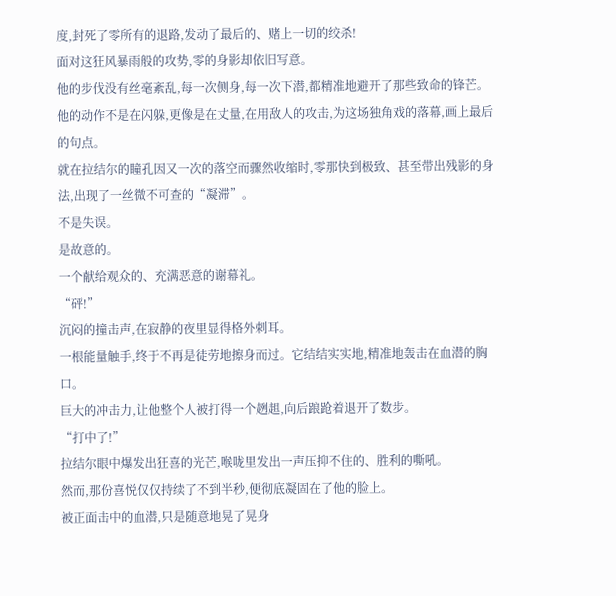度,封死了零所有的退路,发动了最后的、赌上一切的绞杀!
面对这狂风暴雨般的攻势,零的身影却依旧写意。
他的步伐没有丝毫紊乱,每一次侧身,每一次下潜,都精准地避开了那些致命的锋芒。他的动作不是在闪躲,更像是在丈量,在用敌人的攻击,为这场独角戏的落幕,画上最后的句点。
就在拉结尔的瞳孔因又一次的落空而骤然收缩时,零那快到极致、甚至带出残影的身法,出现了一丝微不可查的“凝滞”。
不是失误。
是故意的。
一个献给观众的、充满恶意的谢幕礼。
“砰!”
沉闷的撞击声,在寂静的夜里显得格外刺耳。
一根能量触手,终于不再是徒劳地擦身而过。它结结实实地,精准地轰击在血潜的胸口。
巨大的冲击力,让他整个人被打得一个趔趄,向后踉跄着退开了数步。
“打中了!”
拉结尔眼中爆发出狂喜的光芒,喉咙里发出一声压抑不住的、胜利的嘶吼。
然而,那份喜悦仅仅持续了不到半秒,便彻底凝固在了他的脸上。
被正面击中的血潜,只是随意地晃了晃身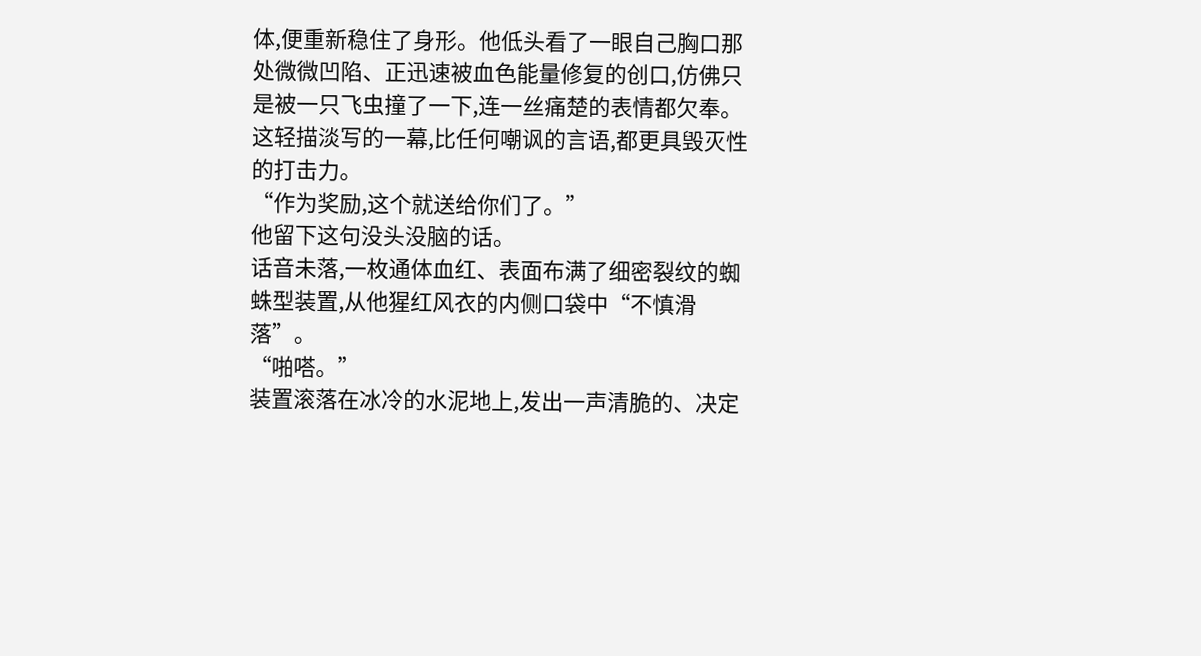体,便重新稳住了身形。他低头看了一眼自己胸口那处微微凹陷、正迅速被血色能量修复的创口,仿佛只是被一只飞虫撞了一下,连一丝痛楚的表情都欠奉。
这轻描淡写的一幕,比任何嘲讽的言语,都更具毁灭性的打击力。
“作为奖励,这个就送给你们了。”
他留下这句没头没脑的话。
话音未落,一枚通体血红、表面布满了细密裂纹的蜘蛛型装置,从他猩红风衣的内侧口袋中“不慎滑落”。
“啪嗒。”
装置滚落在冰冷的水泥地上,发出一声清脆的、决定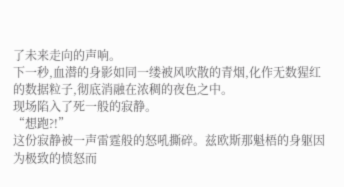了未来走向的声响。
下一秒,血潜的身影如同一缕被风吹散的青烟,化作无数猩红的数据粒子,彻底消融在浓稠的夜色之中。
现场陷入了死一般的寂静。
“想跑?!”
这份寂静被一声雷霆般的怒吼撕碎。兹欧斯那魁梧的身躯因为极致的愤怒而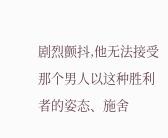剧烈颤抖,他无法接受那个男人以这种胜利者的姿态、施舍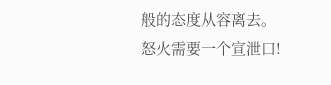般的态度从容离去。
怒火需要一个宣泄口!